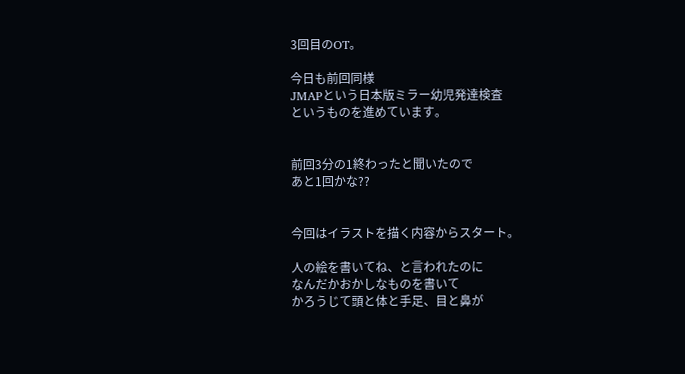3回目のOT。

今日も前回同様
JMAPという日本版ミラー幼児発達検査
というものを進めています。


前回3分の1終わったと聞いたので
あと1回かな??


今回はイラストを描く内容からスタート。

人の絵を書いてね、と言われたのに
なんだかおかしなものを書いて
かろうじて頭と体と手足、目と鼻が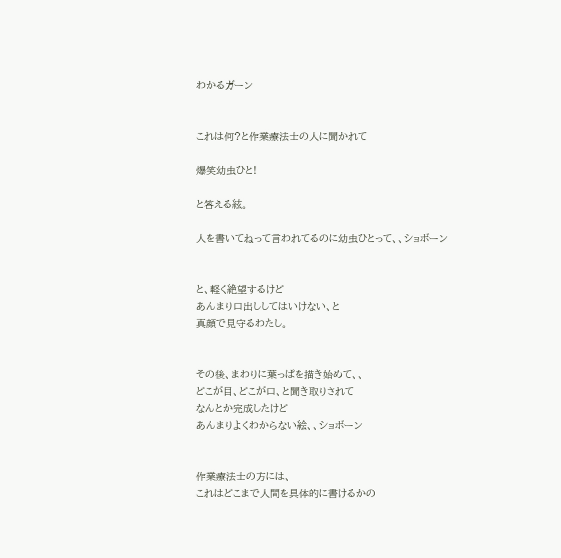わかるガーン


これは何?と作業療法士の人に聞かれて

爆笑幼虫ひと!

と答える絃。

人を書いてねって言われてるのに幼虫ひとって、、ショボーン


と、軽く絶望するけど
あんまり口出ししてはいけない、と
真顔で見守るわたし。


その後、まわりに葉っぱを描き始めて、、
どこが目、どこが口、と聞き取りされて
なんとか完成したけど
あんまりよくわからない絵、、ショボーン


作業療法士の方には、
これはどこまで人間を具体的に書けるかの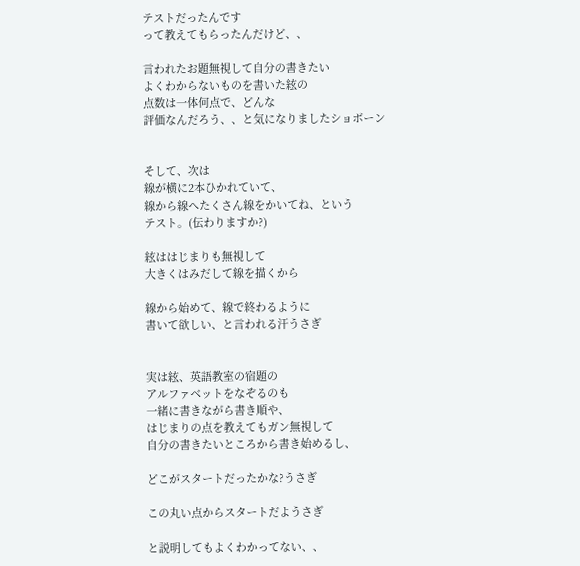テストだったんです
って教えてもらったんだけど、、

言われたお題無視して自分の書きたい
よくわからないものを書いた絃の
点数は一体何点で、どんな
評価なんだろう、、と気になりましたショボーン


そして、次は
線が横に2本ひかれていて、
線から線へたくさん線をかいてね、という
テスト。(伝わりますか?)

絃ははじまりも無視して
大きくはみだして線を描くから

線から始めて、線で終わるように
書いて欲しい、と言われる汗うさぎ


実は絃、英語教室の宿題の
アルファベットをなぞるのも
一緒に書きながら書き順や、
はじまりの点を教えてもガン無視して
自分の書きたいところから書き始めるし、

どこがスタートだったかな?うさぎ

この丸い点からスタートだようさぎ

と説明してもよくわかってない、、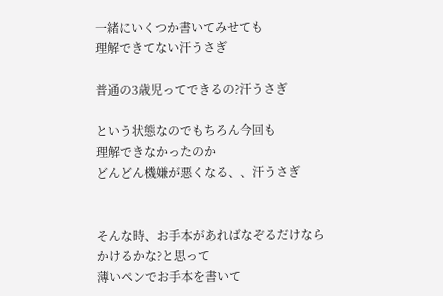一緒にいくつか書いてみせても
理解できてない汗うさぎ

普通の3歳児ってできるの?汗うさぎ

という状態なのでもちろん今回も
理解できなかったのか
どんどん機嫌が悪くなる、、汗うさぎ


そんな時、お手本があればなぞるだけなら
かけるかな?と思って
薄いペンでお手本を書いて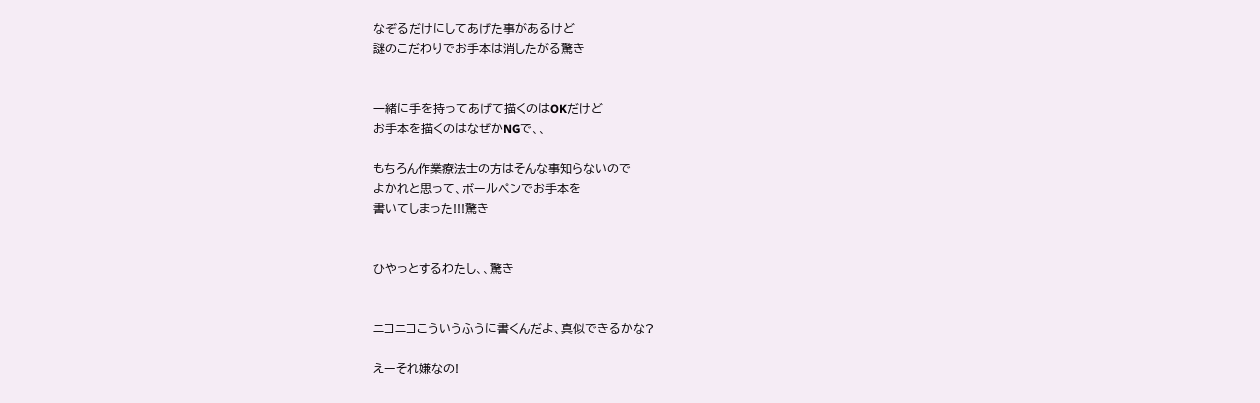なぞるだけにしてあげた事があるけど
謎のこだわりでお手本は消したがる驚き


一緒に手を持ってあげて描くのはOKだけど
お手本を描くのはなぜかNGで、、

もちろん作業療法士の方はそんな事知らないので
よかれと思って、ボールペンでお手本を
書いてしまった!!!驚き


ひやっとするわたし、、驚き


ニコニコこういうふうに書くんだよ、真似できるかな?

えーそれ嫌なの!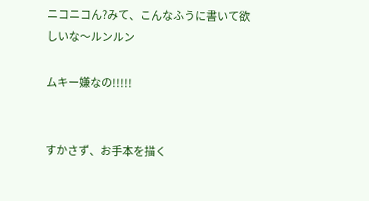ニコニコん?みて、こんなふうに書いて欲しいな〜ルンルン

ムキー嫌なの!!!!!


すかさず、お手本を描く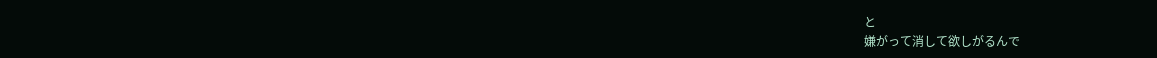と
嫌がって消して欲しがるんで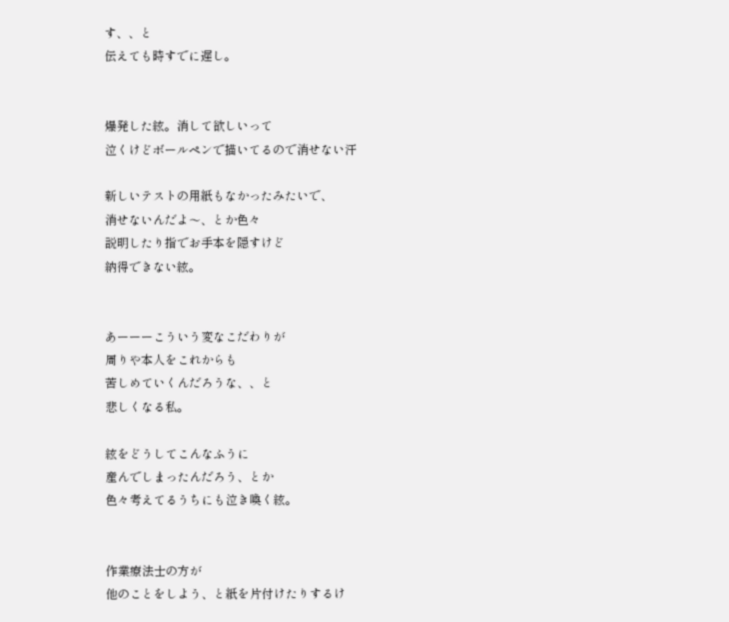す、、と
伝えても時すでに遅し。


爆発した絃。消して欲しいって
泣くけどボールペンで描いてるので消せない汗

新しいテストの用紙もなかったみたいで、
消せないんだよ〜、とか色々
説明したり指でお手本を隠すけど
納得できない絃。


あーーーこういう変なこだわりが
周りや本人をこれからも
苦しめていくんだろうな、、と
悲しくなる私。

絃をどうしてこんなふうに
産んでしまったんだろう、とか
色々考えてるうちにも泣き喚く絃。


作業療法士の方が
他のことをしよう、と紙を片付けたりするけ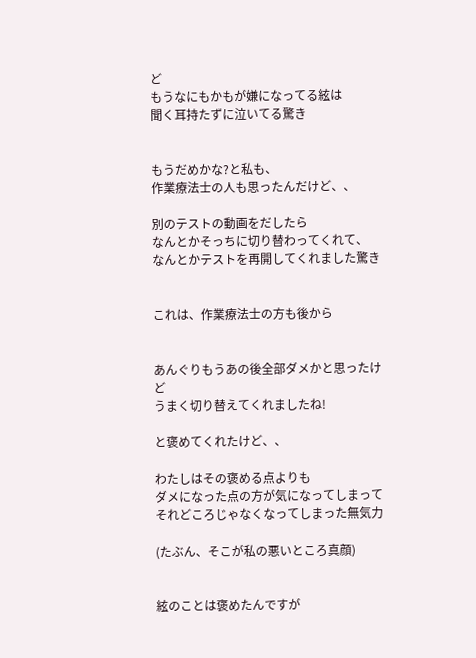ど
もうなにもかもが嫌になってる絃は
聞く耳持たずに泣いてる驚き


もうだめかな?と私も、
作業療法士の人も思ったんだけど、、

別のテストの動画をだしたら
なんとかそっちに切り替わってくれて、
なんとかテストを再開してくれました驚き


これは、作業療法士の方も後から


あんぐりもうあの後全部ダメかと思ったけど
うまく切り替えてくれましたね!

と褒めてくれたけど、、

わたしはその褒める点よりも
ダメになった点の方が気になってしまって
それどころじゃなくなってしまった無気力

(たぶん、そこが私の悪いところ真顔)


絃のことは褒めたんですが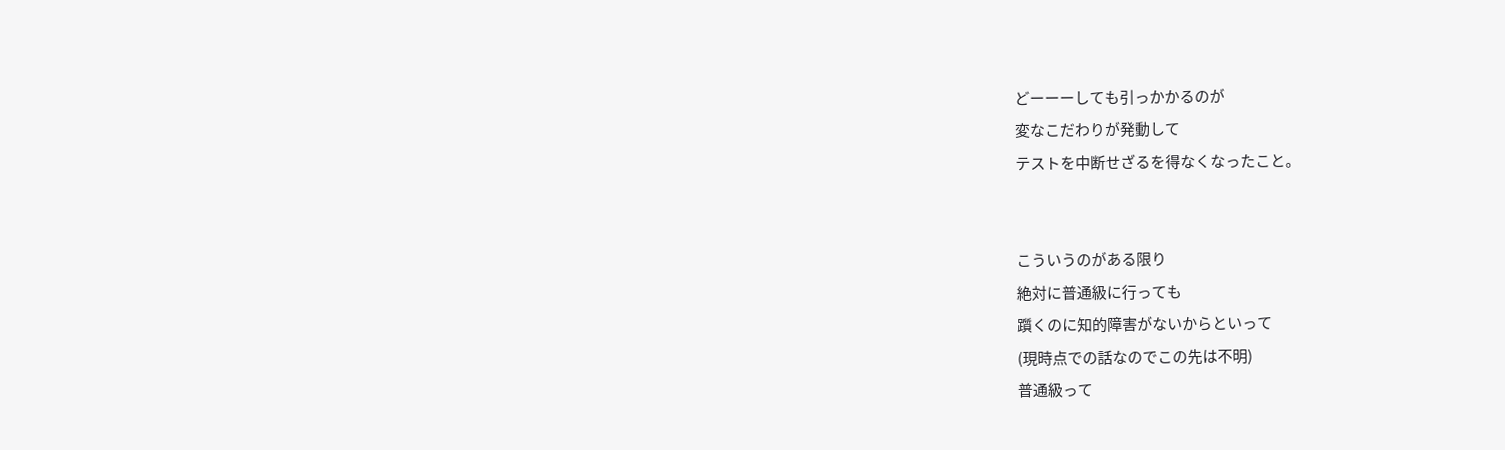どーーーしても引っかかるのが
変なこだわりが発動して
テストを中断せざるを得なくなったこと。


こういうのがある限り
絶対に普通級に行っても
躓くのに知的障害がないからといって
(現時点での話なのでこの先は不明)
普通級って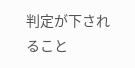判定が下されること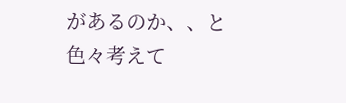があるのか、、と
色々考えて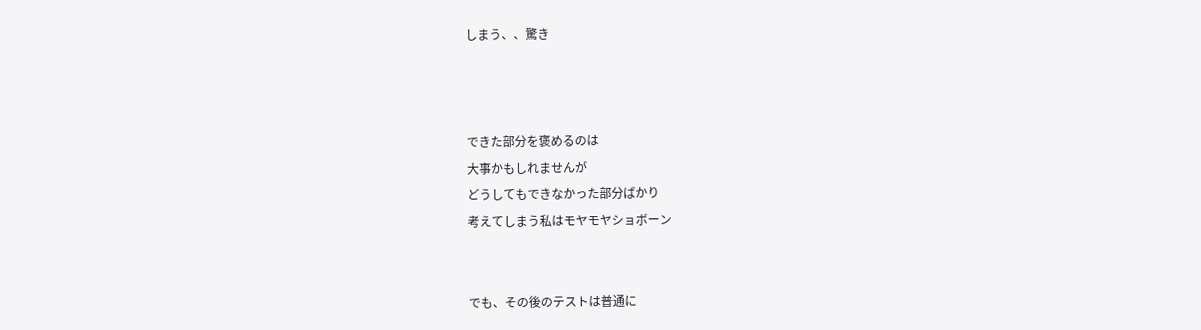しまう、、驚き



できた部分を褒めるのは
大事かもしれませんが
どうしてもできなかった部分ばかり
考えてしまう私はモヤモヤショボーン


でも、その後のテストは普通に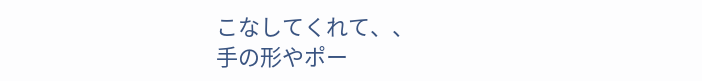こなしてくれて、、
手の形やポー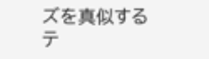ズを真似するテ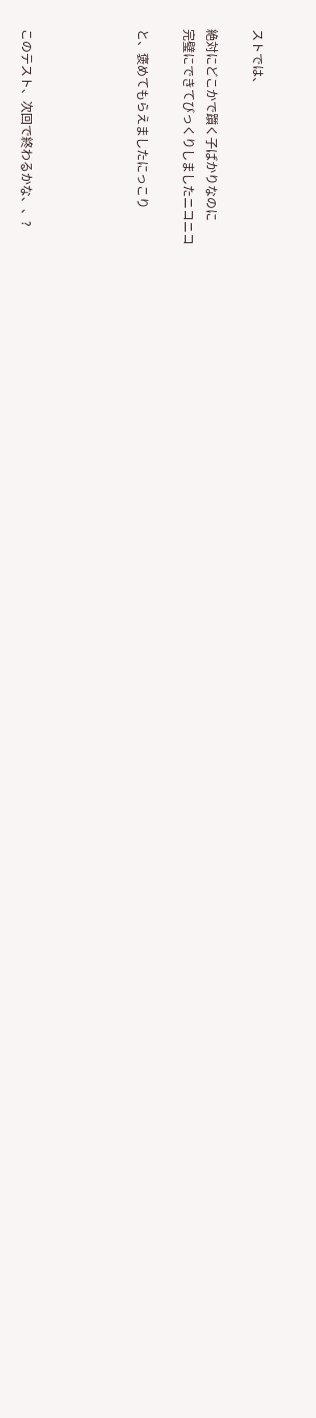ストでは、

絶対にどこかで躓く子ばかりなのに
完璧にできてびっくりしましたニコニコ

と、褒めてもらえましたにっこり




このテスト、次回で終わるかな、、?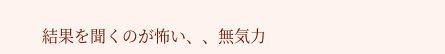結果を聞くのが怖い、、無気力